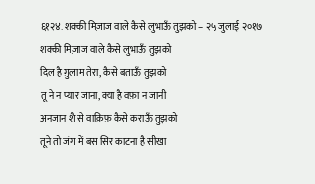६१२४. शक्की मिज़ाज वाले कैसे लुभाऊँ तुझको – २५ जुलाई २०१७
शक्की मिज़ाज वाले कैसे लुभाऊँ तुझको
दिल है ग़ुलाम तेरा, कैसे बताऊँ तुझको
तू ने न प्यार जाना, क्या है वफ़ा न जानी
अनजान शै से वाक़िफ़ कैसे कराऊँ तुझको
तूने तो जंग में बस सिर काटना है सीखा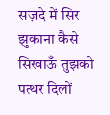सज़दे में सिर झुकाना कैसे सिखाऊँ तुझको
पत्थर दिलों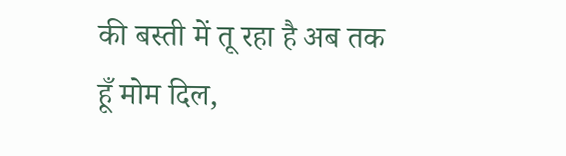की बस्ती में तू रहा है अब तक
हूँ मोम दिल,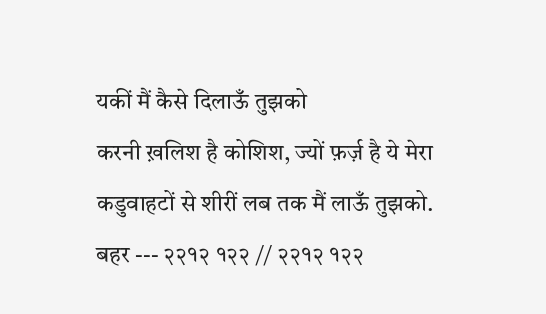यकीं मैं कैसे दिलाऊँ तुझको
करनी ख़लिश है कोशिश, ज्यों फ़र्ज़ है ये मेरा
कडुवाहटों से शीरीं लब तक मैं लाऊँ तुझको.
बहर --- २२१२ १२२ // २२१२ १२२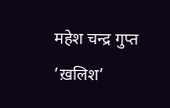महेश चन्द्र गुप्त ’ख़लिश’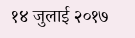१४ जुलाई २०१७